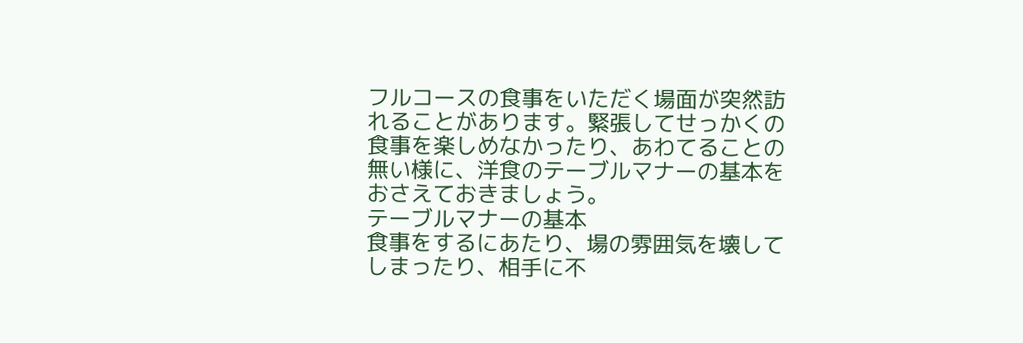フルコースの食事をいただく場面が突然訪れることがあります。緊張してせっかくの食事を楽しめなかったり、あわてることの無い様に、洋食のテーブルマナーの基本をおさえておきましょう。
テーブルマナーの基本
食事をするにあたり、場の雰囲気を壊してしまったり、相手に不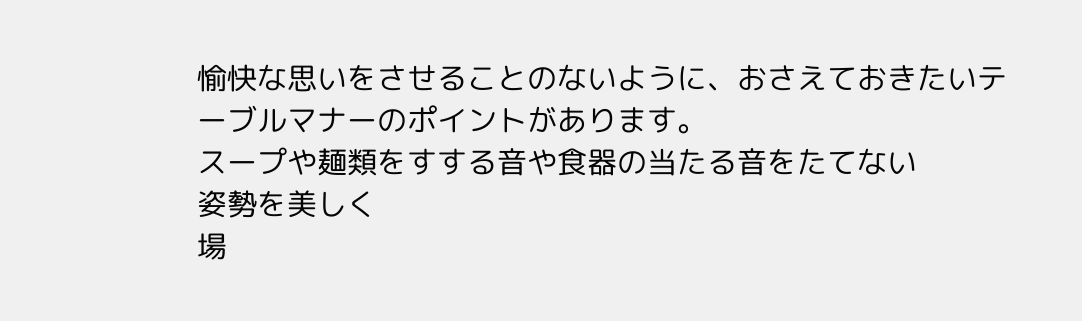愉快な思いをさせることのないように、おさえておきたいテーブルマナーのポイントがあります。
スープや麺類をすする音や食器の当たる音をたてない
姿勢を美しく
場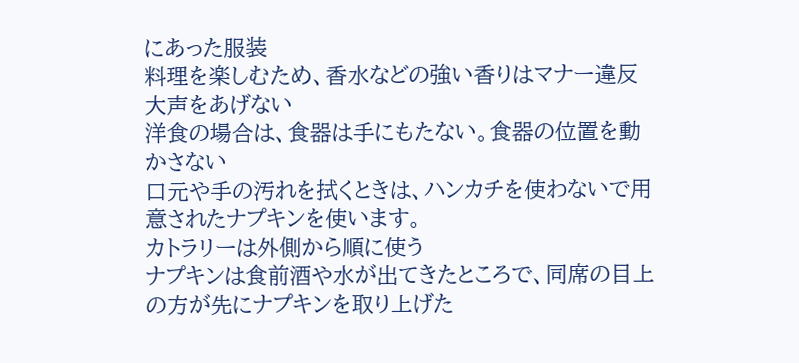にあった服装
料理を楽しむため、香水などの強い香りはマナー違反
大声をあげない
洋食の場合は、食器は手にもたない。食器の位置を動かさない
口元や手の汚れを拭くときは、ハンカチを使わないで用意されたナプキンを使います。
カトラリーは外側から順に使う
ナプキンは食前酒や水が出てきたところで、同席の目上の方が先にナプキンを取り上げた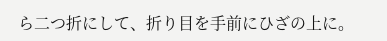ら二つ折にして、折り目を手前にひざの上に。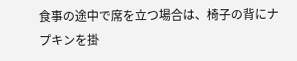食事の途中で席を立つ場合は、椅子の背にナプキンを掛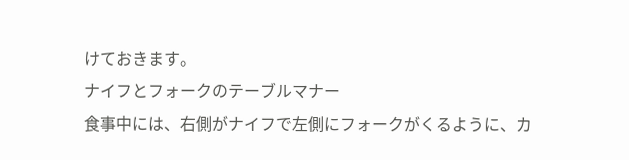けておきます。
ナイフとフォークのテーブルマナー
食事中には、右側がナイフで左側にフォークがくるように、カ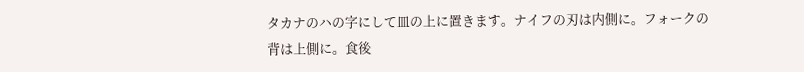タカナのハの字にして皿の上に置きます。ナイフの刃は内側に。フォークの背は上側に。食後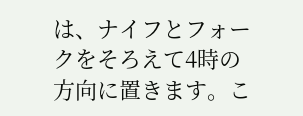は、ナイフとフォークをそろえて4時の方向に置きます。こ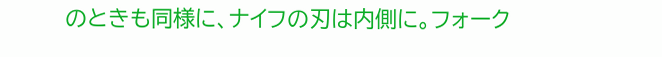のときも同様に、ナイフの刃は内側に。フォーク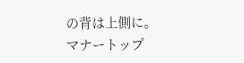の背は上側に。
マナートップ